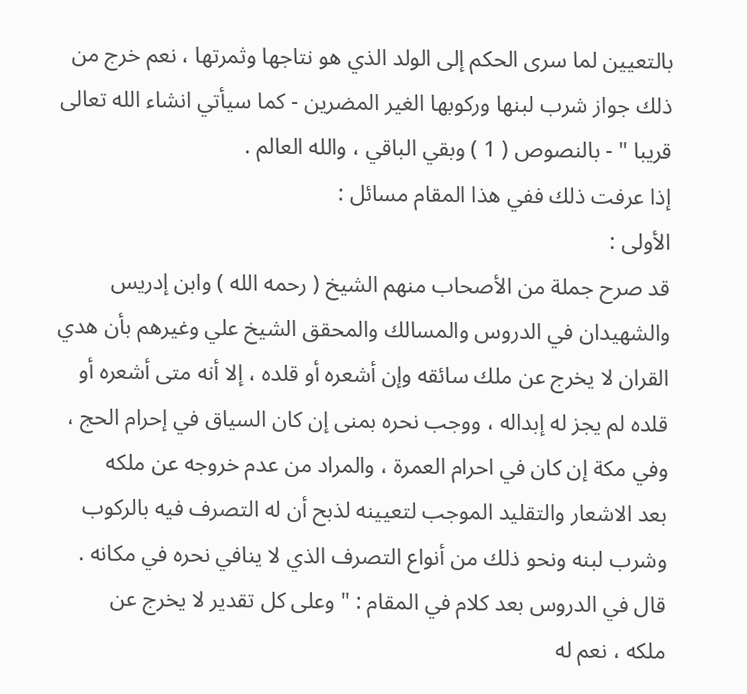بالتعيين لما سرى الحكم إلى الولد الذي هو نتاجها وثمرتها ، نعم خرج من
ذلك جواز شرب لبنها وركوبها الغير المضرين - كما سيأتي انشاء الله تعالى
قريبا " - بالنصوص ( 1 ) وبقي الباقي ، والله العالم .
إذا عرفت ذلك ففي هذا المقام مسائل :
الأولى :
قد صرح جملة من الأصحاب منهم الشيخ ( رحمه الله ) وابن إدريس
والشهيدان في الدروس والمسالك والمحقق الشيخ علي وغيرهم بأن هدي
القران لا يخرج عن ملك سائقه وإن أشعره أو قلده ، إلا أنه متى أشعره أو
قلده لم يجز له إبداله ، ووجب نحره بمنى إن كان السياق في إحرام الحج ،
وفي مكة إن كان في احرام العمرة ، والمراد من عدم خروجه عن ملكه
بعد الاشعار والتقليد الموجب لتعيينه لذبح أن له التصرف فيه بالركوب
وشرب لبنه ونحو ذلك من أنواع التصرف الذي لا ينافي نحره في مكانه .
قال في الدروس بعد كلام في المقام : " وعلى كل تقدير لا يخرج عن
ملكه ، نعم له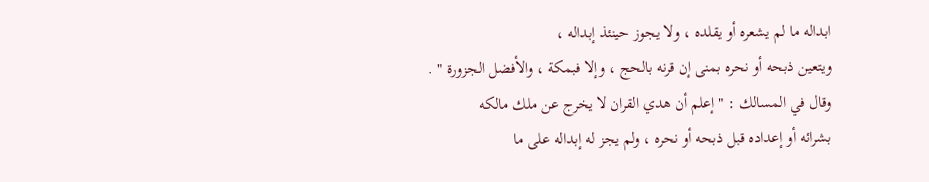ابداله ما لم يشعره أو يقلده ، ولا يجوز حينئذ إبداله ،
ويتعين ذبحه أو نحره بمنى إن قرنه بالحج ، وإلا فبمكة ، والأفضل الجزورة " .
وقال في المسالك : " إعلم أن هدي القران لا يخرج عن ملك مالكه
بشرائه أو إعداده قبل ذبحه أو نحره ، ولم يجز له إبداله على ما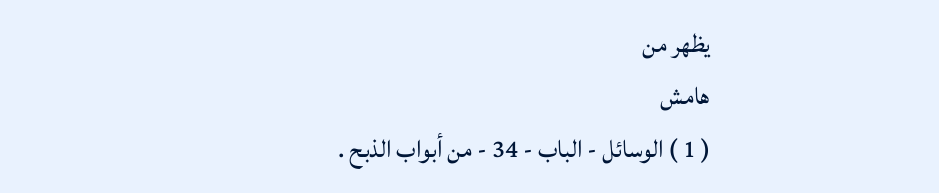يظهر من
هامش
( 1 ) الوسائل - الباب - 34 - من أبواب الذبح .